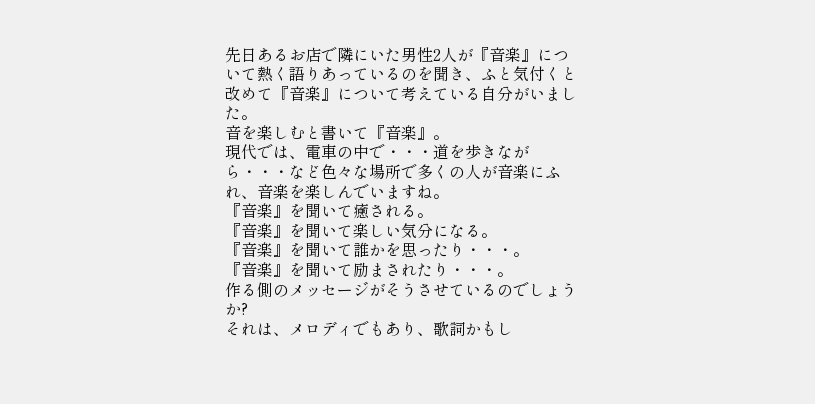先日あるお店で隣にいた男性2人が『音楽』について熱く語りあっているのを聞き、ふと気付くと改めて『音楽』について考えている自分がいました。
音を楽しむと書いて『音楽』。
現代では、電車の中で・・・道を歩きながら・・・など色々な場所で多くの人が音楽にふれ、音楽を楽しんでいますね。
『音楽』を聞いて癒される。
『音楽』を聞いて楽しい気分になる。
『音楽』を聞いて誰かを思ったり・・・。
『音楽』を聞いて励まされたり・・・。
作る側のメッセージがそうさせているのでしょうか?
それは、メロディでもあり、歌詞かもし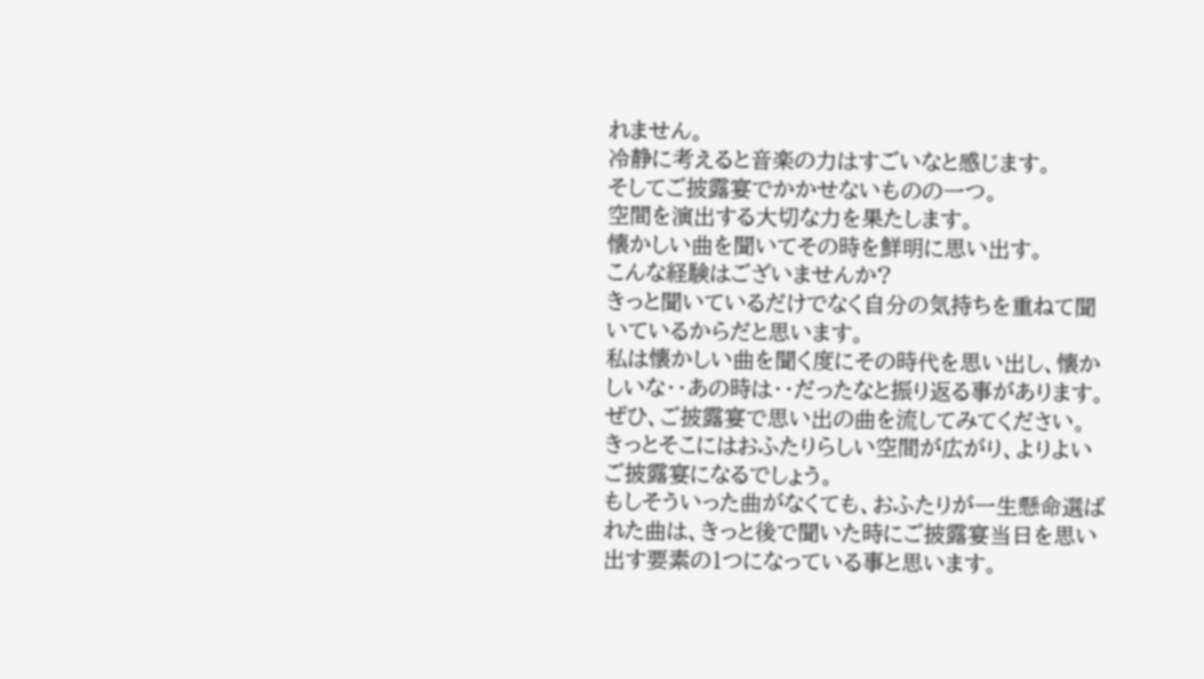れません。
冷静に考えると音楽の力はすごいなと感じます。
そしてご披露宴でかかせないものの一つ。
空間を演出する大切な力を果たします。
懐かしい曲を聞いてその時を鮮明に思い出す。
こんな経験はございませんか?
きっと聞いているだけでなく自分の気持ちを重ねて聞いているからだと思います。
私は懐かしい曲を聞く度にその時代を思い出し、懐かしいな・・あの時は・・だったなと振り返る事があります。
ぜひ、ご披露宴で思い出の曲を流してみてください。
きっとそこにはおふたりらしい空間が広がり、よりよいご披露宴になるでしょう。
もしそういった曲がなくても、おふたりが一生懸命選ばれた曲は、きっと後で聞いた時にご披露宴当日を思い出す要素の1つになっている事と思います。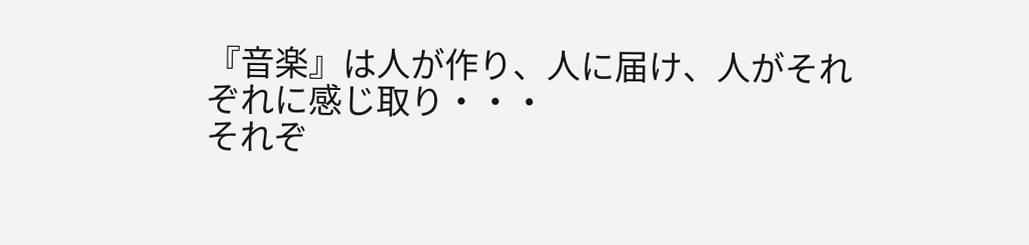『音楽』は人が作り、人に届け、人がそれぞれに感じ取り・・・
それぞ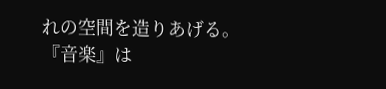れの空間を造りあげる。
『音楽』は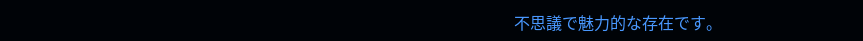不思議で魅力的な存在です。